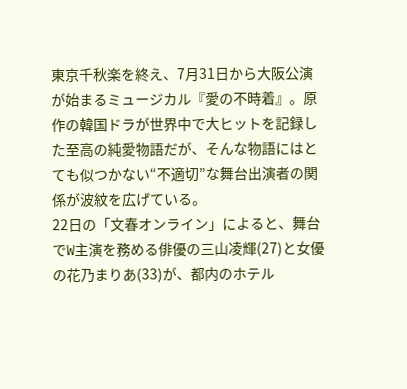東京千秋楽を終え、7月31日から大阪公演が始まるミュージカル『愛の不時着』。原作の韓国ドラが世界中で大ヒットを記録した至高の純愛物語だが、そんな物語にはとても似つかない“不適切”な舞台出演者の関係が波紋を広げている。
22日の「文春オンライン」によると、舞台でW主演を務める俳優の三山凌輝(27)と女優の花乃まりあ(33)が、都内のホテル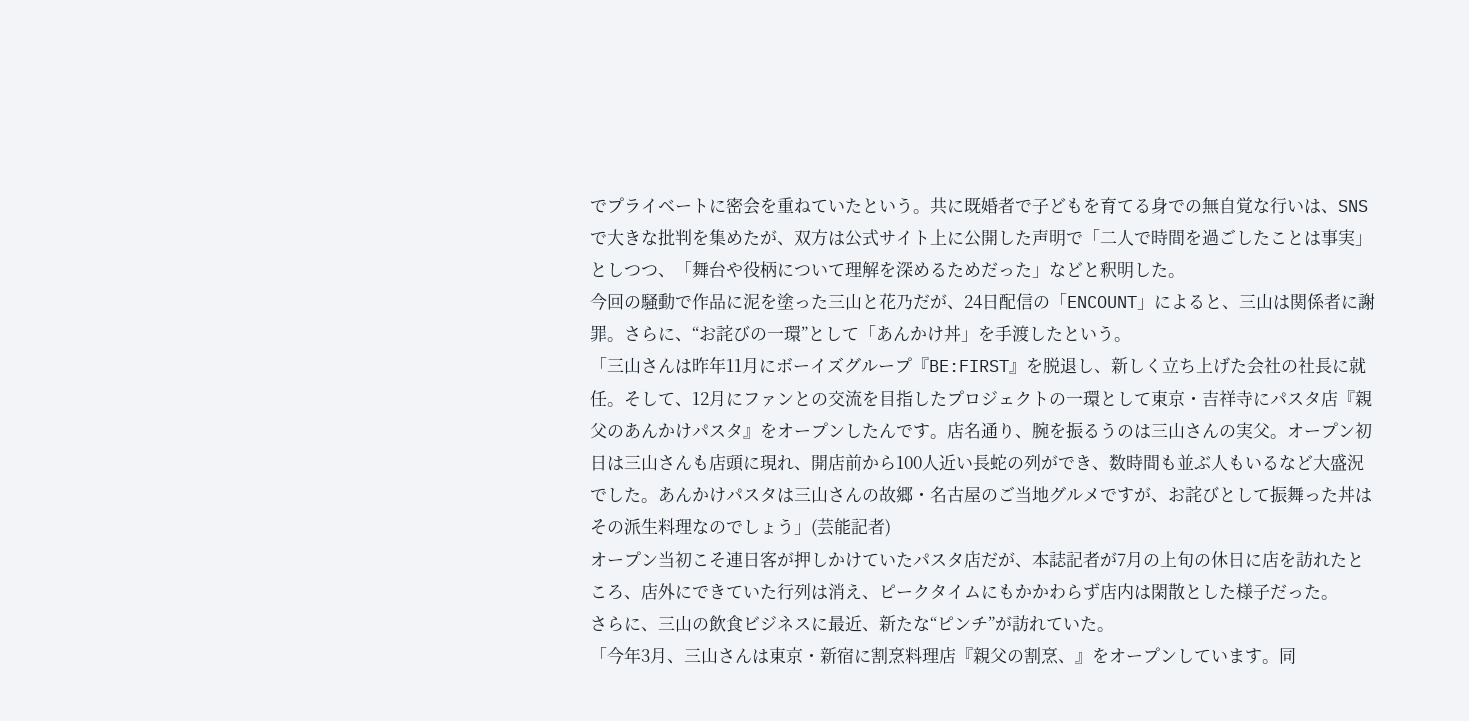でプライベートに密会を重ねていたという。共に既婚者で子どもを育てる身での無自覚な行いは、SNSで大きな批判を集めたが、双方は公式サイト上に公開した声明で「二人で時間を過ごしたことは事実」としつつ、「舞台や役柄について理解を深めるためだった」などと釈明した。
今回の騒動で作品に泥を塗った三山と花乃だが、24日配信の「ENCOUNT」によると、三山は関係者に謝罪。さらに、“お詫びの一環”として「あんかけ丼」を手渡したという。
「三山さんは昨年11月にボーイズグループ『BE:FIRST』を脱退し、新しく立ち上げた会社の社長に就任。そして、12月にファンとの交流を目指したプロジェクトの一環として東京・吉祥寺にパスタ店『親父のあんかけパスタ』をオープンしたんです。店名通り、腕を振るうのは三山さんの実父。オープン初日は三山さんも店頭に現れ、開店前から100人近い長蛇の列ができ、数時間も並ぶ人もいるなど大盛況でした。あんかけパスタは三山さんの故郷・名古屋のご当地グルメですが、お詫びとして振舞った丼はその派生料理なのでしょう」(芸能記者)
オープン当初こそ連日客が押しかけていたパスタ店だが、本誌記者が7月の上旬の休日に店を訪れたところ、店外にできていた行列は消え、ピークタイムにもかかわらず店内は閑散とした様子だった。
さらに、三山の飲食ビジネスに最近、新たな“ピンチ”が訪れていた。
「今年3月、三山さんは東京・新宿に割烹料理店『親父の割烹、』をオープンしています。同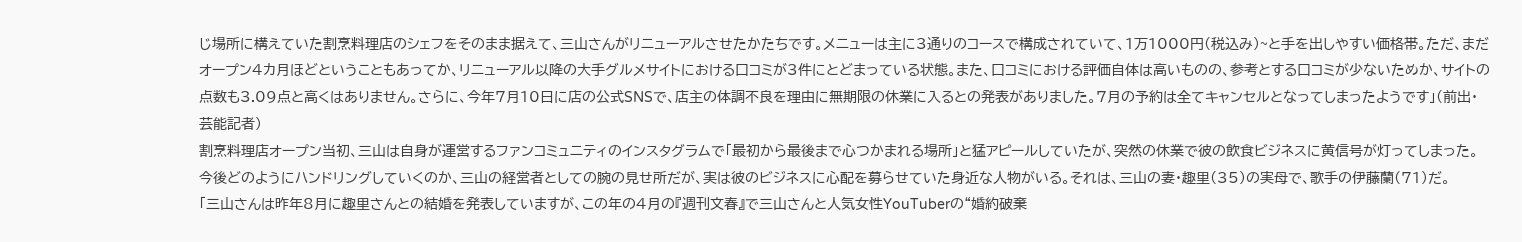じ場所に構えていた割烹料理店のシェフをそのまま据えて、三山さんがリニューアルさせたかたちです。メニューは主に3通りのコースで構成されていて、1万1000円(税込み)~と手を出しやすい価格帯。ただ、まだオープン4カ月ほどということもあってか、リニューアル以降の大手グルメサイトにおける口コミが3件にとどまっている状態。また、口コミにおける評価自体は高いものの、参考とする口コミが少ないためか、サイトの点数も3.09点と高くはありません。さらに、今年7月10日に店の公式SNSで、店主の体調不良を理由に無期限の休業に入るとの発表がありました。7月の予約は全てキャンセルとなってしまったようです」(前出・芸能記者)
割烹料理店オープン当初、三山は自身が運営するファンコミュニティのインスタグラムで「最初から最後まで心つかまれる場所」と猛アピールしていたが、突然の休業で彼の飲食ビジネスに黄信号が灯ってしまった。
今後どのようにハンドリングしていくのか、三山の経営者としての腕の見せ所だが、実は彼のビジネスに心配を募らせていた身近な人物がいる。それは、三山の妻・趣里(35)の実母で、歌手の伊藤蘭(71)だ。
「三山さんは昨年8月に趣里さんとの結婚を発表していますが、この年の4月の『週刊文春』で三山さんと人気女性YouTuberの“婚約破棄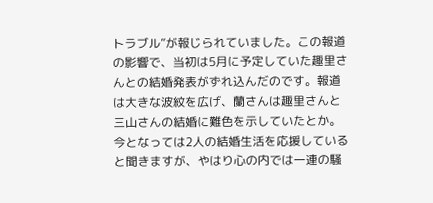トラブル”が報じられていました。この報道の影響で、当初は5月に予定していた趣里さんとの結婚発表がずれ込んだのです。報道は大きな波紋を広げ、蘭さんは趣里さんと三山さんの結婚に難色を示していたとか。
今となっては2人の結婚生活を応援していると聞きますが、やはり心の内では一連の騒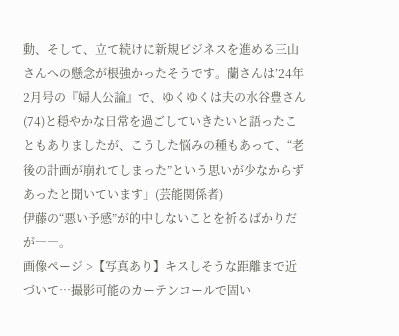動、そして、立て続けに新規ビジネスを進める三山さんへの懸念が根強かったそうです。蘭さんは’24年2月号の『婦人公論』で、ゆくゆくは夫の水谷豊さん(74)と穏やかな日常を過ごしていきたいと語ったこともありましたが、こうした悩みの種もあって、“老後の計画が崩れてしまった”という思いが少なからずあったと聞いています」(芸能関係者)
伊藤の“悪い予感”が的中しないことを祈るばかりだが――。
画像ページ >【写真あり】キスしそうな距離まで近づいて…撮影可能のカーテンコールで固い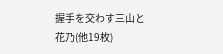握手を交わす三山と花乃(他19枚)